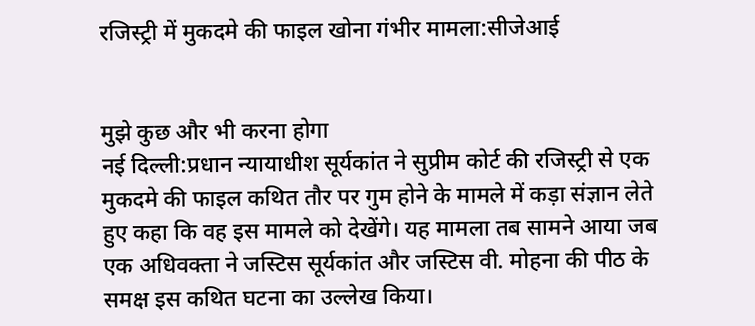रजिस्ट्री में मुकदमे की फाइल खोना गंभीर मामला:सीजेआई


मुझे कुछ और भी करना होगा
नई दिल्ली:प्रधान न्यायाधीश सूर्यकांत ने सुप्रीम कोर्ट की रजिस्ट्री से एक मुकदमे की फाइल कथित तौर पर गुम होने के मामले में कड़ा संज्ञान लेते हुए कहा कि वह इस मामले को देखेंगे। यह मामला तब सामने आया जब एक अधिवक्ता ने जस्टिस सूर्यकांत और जस्टिस वी. मोहना की पीठ के समक्ष इस कथित घटना का उल्लेख किया।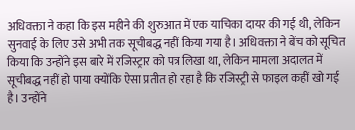अधिवक्ता ने कहा कि इस महीने की शुरुआत में एक याचिका दायर की गई थी, लेकिन सुनवाई के लिए उसे अभी तक सूचीबद्ध नहीं किया गया है। अधिवक्ता ने बेंच को सूचित किया कि उन्होंने इस बारे में रजिस्ट्रार को पत्र लिखा था, लेकिन मामला अदालत में सूचीबद्ध नहीं हो पाया क्योंकि ऐसा प्रतीत हो रहा है कि रजिस्ट्री से फाइल कहीं खो गई है। उन्होंने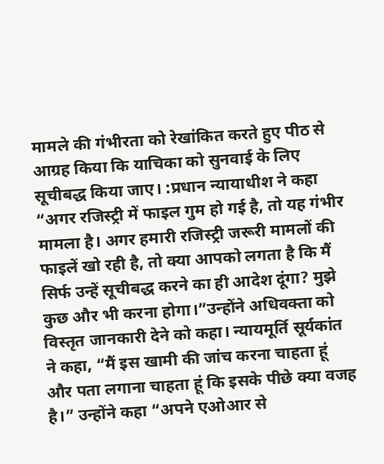मामले की गंभीरता को रेखांकित करते हुए पीठ से आग्रह किया कि याचिका को सुनवाई के लिए सूचीबद्ध किया जाए। :प्रधान न्यायाधीश ने कहा “अगर रजिस्ट्री में फाइल गुम हो गई है, तो यह गंभीर मामला है। अगर हमारी रजिस्ट्री जरूरी मामलों की फाइलें खो रही है, तो क्या आपको लगता है कि मैं सिर्फ उन्हें सूचीबद्ध करने का ही आदेश दूंगा? मुझे कुछ और भी करना होगा।”उन्होंने अधिवक्ता को विस्तृत जानकारी देने को कहा। न्यायमूर्ति सूर्यकांत ने कहा, “मैं इस खामी की जांच करना चाहता हूं और पता लगाना चाहता हूं कि इसके पीछे क्या वजह है।” उन्होंने कहा “अपने एओआर से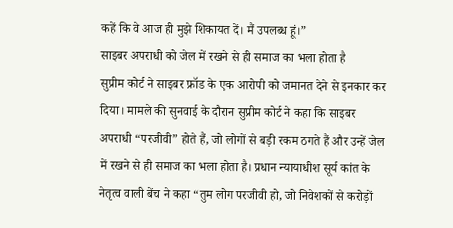कहें कि वे आज ही मुझे शिकायत दें। मैं उपलब्ध हूं।”
साइबर अपराधी को जेल में रखने से ही समाज का भला होता है
सुप्रीम कोर्ट ने साइबर फ्रॉड के एक आरोपी को जमानत देने से इनकार कर दिया। मामले की सुनवाई के दौरान सुप्रीम कोर्ट ने कहा कि साइबर अपराधी “परजीवी” होते हैं, जो लोगों से बड़ी रकम ठगते हैं और उन्हें जेल में रखने से ही समाज का भला होता है। प्रधान न्यायाधीश सूर्य कांत के नेतृत्व वाली बेंच ने कहा “तुम लोग परजीवी हो, जो निवेशकों से करोड़ों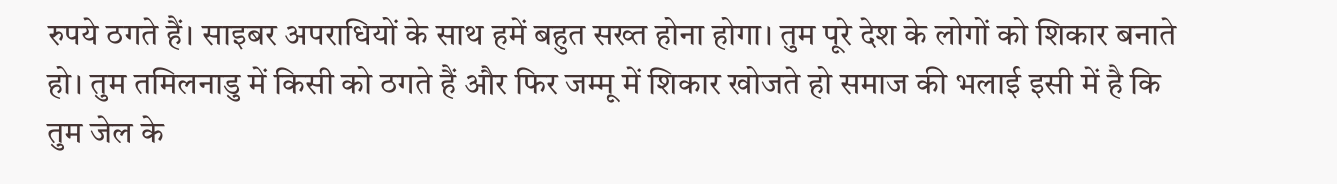रुपये ठगते हैं। साइबर अपराधियों के साथ हमें बहुत सख्त होना होगा। तुम पूरे देश के लोगों को शिकार बनाते हो। तुम तमिलनाडु में किसी को ठगते हैं और फिर जम्मू में शिकार खोजते हो समाज की भलाई इसी में है कि तुम जेल के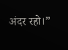अंदर रहो।”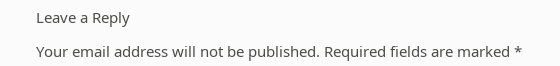Leave a Reply

Your email address will not be published. Required fields are marked *